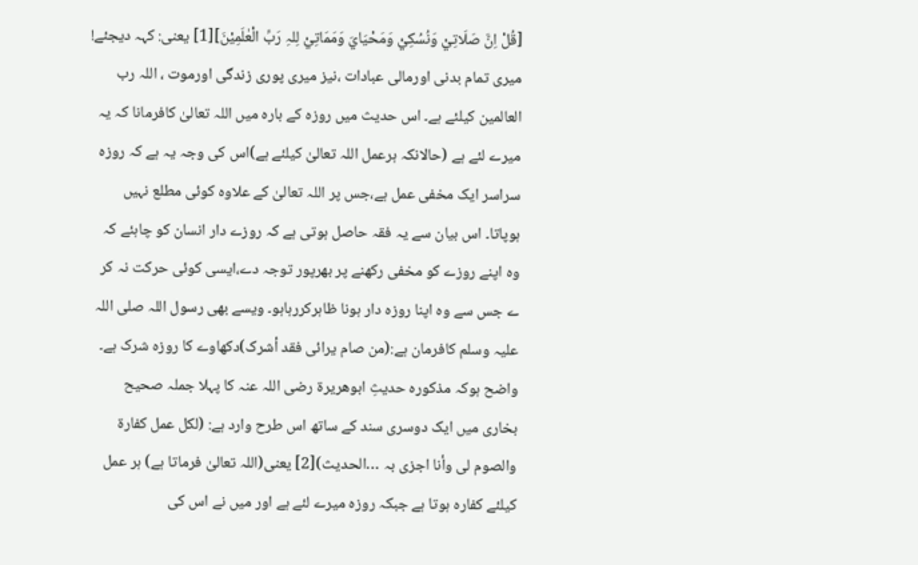[قُلْ اِنَّ صَلَاتِيْ وَنُسُكِيْ وَمَحْيَايَ وَمَمَاتِيْ لِلہِ رَبِّ الْعٰلَمِيْنَ][1] یعنی: کہہ دیجئے! میری تمام بدنی اورمالی عبادات ،نیز میری پوری زندگی اورموت ، اللہ رب العالمین کیلئے ہے۔ اس حدیث میں روزہ کے بارہ میں اللہ تعالیٰ کافرمانا کہ یہ میرے لئے ہے (حالانکہ ہرعمل اللہ تعالیٰ کیلئے ہے)اس کی وجہ یہ ہے کہ روزہ سراسر ایک مخفی عمل ہے،جس پر اللہ تعالیٰ کے علاوہ کوئی مطلع نہیں ہوپاتا۔ اس بیان سے یہ فقہ حاصل ہوتی ہے کہ روزے دار انسان کو چاہئے کہ وہ اپنے روزے کو مخفی رکھنے پر بھرپور توجہ دے،ایسی کوئی حرکت نہ کر ے جس سے وہ اپنا روزہ دار ہونا ظاہرکررہاہو۔ ویسے بھی رسول اللہ صلی اللہ علیہ وسلم کافرمان ہے:(من صام یرائی فقد أشرک)دکھاوے کا روزہ شرک ہے۔ واضح ہوکہ مذکورہ حدیثِ ابوھریرۃ رضی اللہ عنہ کا پہلا جملہ صحیح بخاری میں ایک دوسری سند کے ساتھ اس طرح وارد ہے: (لکل عمل کفارۃ والصوم لی وأنا اجزی بہ …الحدیث)[2] یعنی(اللہ تعالیٰ فرماتا ہے) ہر عمل کیلئے کفارہ ہوتا ہے جبکہ روزہ میرے لئے ہے اور میں نے اس کی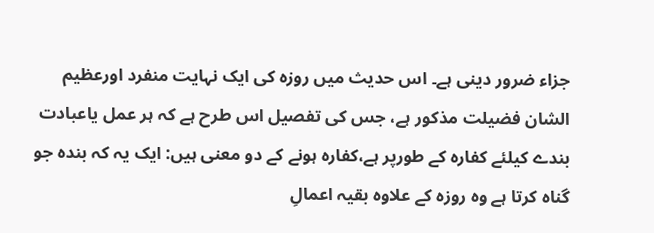جزاء ضرور دینی ہے۔ اس حدیث میں روزہ کی ایک نہایت منفرد اورعظیم الشان فضیلت مذکور ہے، جس کی تفصیل اس طرح ہے کہ ہر عمل یاعبادت بندے کیلئے کفارہ کے طورپر ہے،کفارہ ہونے کے دو معنی ہیں: ایک یہ کہ بندہ جو گناہ کرتا ہے وہ روزہ کے علاوہ بقیہ اعمالِ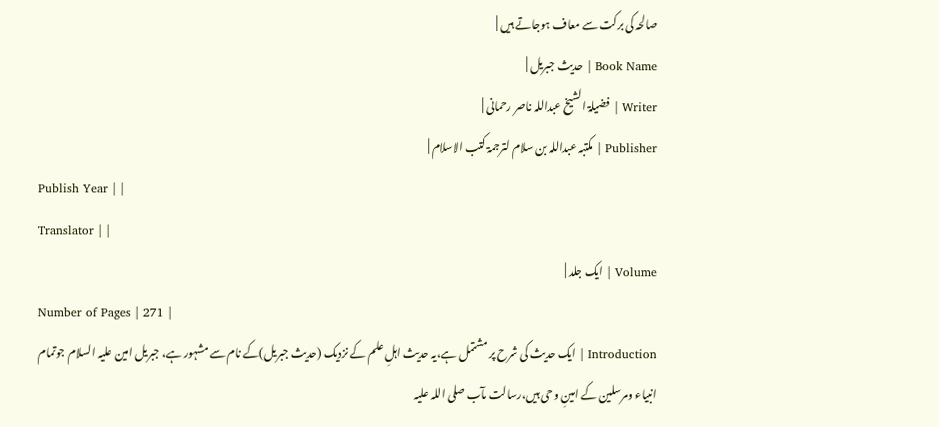صالحہ کی برکت سے معاف ہوجاتے ہیں |
Book Name | حدیث جبریل |
Writer | فضیلۃ الشیخ عبداللہ ناصر رحمانی |
Publisher | مکتبہ عبداللہ بن سلام لترجمۃ کتب الاسلام |
Publish Year | |
Translator | |
Volume | ایک جلد |
Number of Pages | 271 |
Introduction | ایک حدیث کی شرح پر مشتمل ہے،یہ حدیث اہلِ علم کے نزدیک (حدیث جبریل)کے نام سے مشہور ہے، جبریل امین علیہ السلام جوتمام انبیاء ومرسلین کے امینِ وحی ہیں،رسالت مآب صلی اللہ علیہ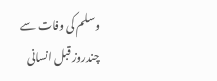وسلم کی وفات سے چندروز قبل انسانی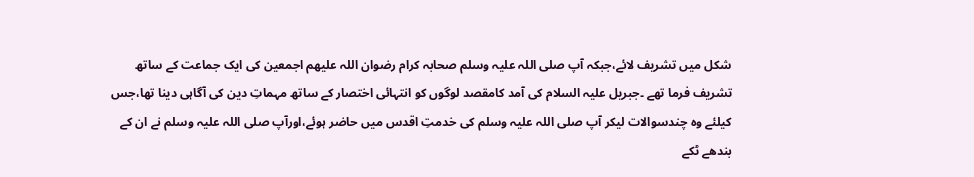شکل میں تشریف لائے،جبکہ آپ صلی اللہ علیہ وسلم صحابہ کرام رضوان اللہ علیھم اجمعین کی ایک جماعت کے ساتھ تشریف فرما تھے ۔جبریل علیہ السلام کی آمد کامقصد لوگوں کو انتہائی اختصار کے ساتھ مہماتِ دین کی آگاہی دینا تھا،جس کیلئے وہ چندسوالات لیکر آپ صلی اللہ علیہ وسلم کی خدمتِ اقدس میں حاضر ہوئے،اورآپ صلی اللہ علیہ وسلم نے ان کے بندھے ٹکے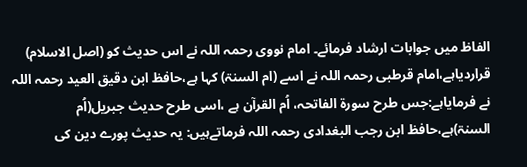الفاظ میں جوابات ارشاد فرمائے۔ امام نووی رحمہ اللہ نے اس حدیث کو (اصل الاسلام) قراردیاہے،امام قرطبی رحمہ اللہ نے اسے (ام السنۃ) کہا ہے،حافظ ابن دقیق العید رحمہ اللہ نے فرمایاہے:جس طرح سورۃ الفاتحہ، اُم القرآن ہے ،اسی طرح حدیث جبریل(اُم السنۃ)ہے،حافظ ابن رجب البغدادی رحمہ اللہ فرماتےہیں: یہ حدیث پورے دین کی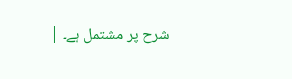شرح پر مشتمل ہے۔ |